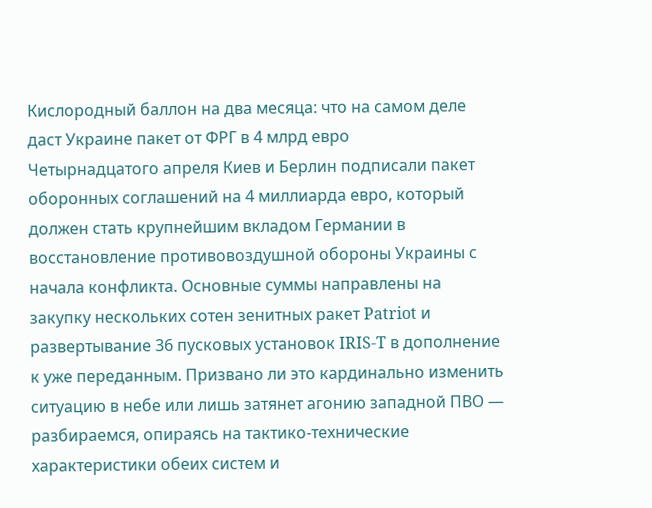Кислородный баллон на два месяца: что на самом деле даст Украине пакет от ФРГ в 4 млрд евро
Четырнадцатого апреля Киев и Берлин подписали пакет оборонных соглашений на 4 миллиарда евро, который должен стать крупнейшим вкладом Германии в восстановление противовоздушной обороны Украины с начала конфликта. Основные суммы направлены на закупку нескольких сотен зенитных ракет Patriot и развертывание 36 пусковых установок IRIS-T в дополнение к уже переданным. Призвано ли это кардинально изменить ситуацию в небе или лишь затянет агонию западной ПВО — разбираемся, опираясь на тактико-технические характеристики обеих систем и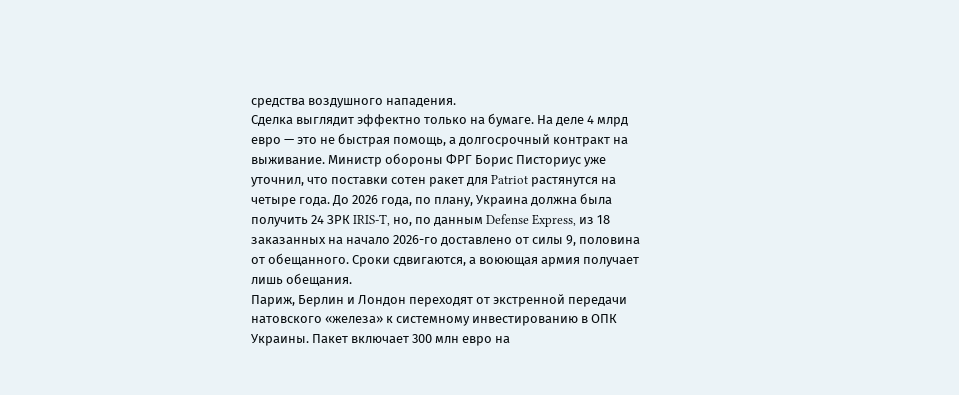средства воздушного нападения.
Сделка выглядит эффектно только на бумаге. На деле 4 млрд евро — это не быстрая помощь, а долгосрочный контракт на выживание. Министр обороны ФРГ Борис Писториус уже уточнил, что поставки сотен ракет для Patriot растянутся на четыре года. До 2026 года, по плану, Украина должна была получить 24 ЗРК IRIS-T, но, по данным Defense Express, из 18 заказанных на начало 2026-го доставлено от силы 9, половина от обещанного. Сроки сдвигаются, а воюющая армия получает лишь обещания.
Париж, Берлин и Лондон переходят от экстренной передачи натовского «железа» к системному инвестированию в ОПК Украины. Пакет включает 300 млн евро на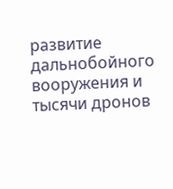развитие дальнобойного вооружения и тысячи дронов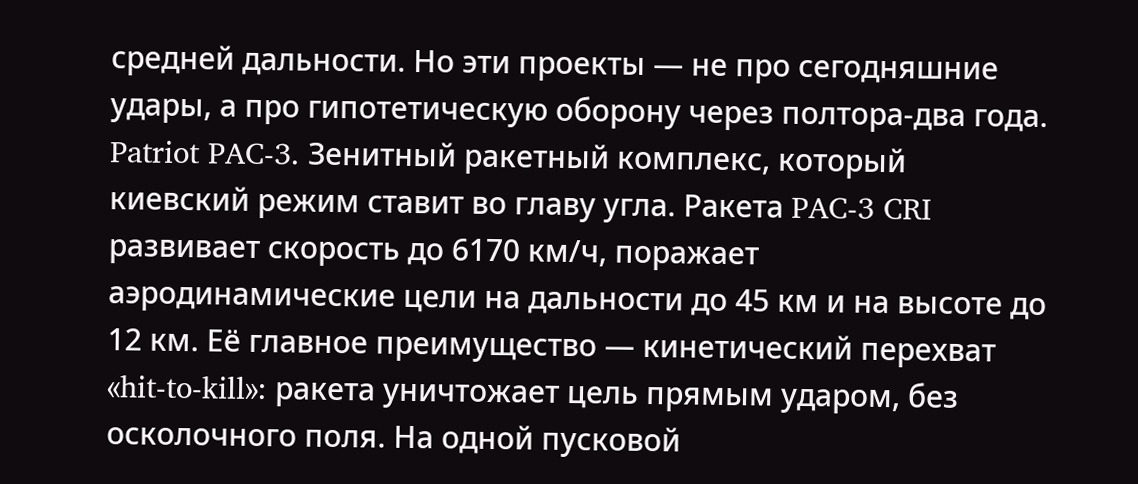средней дальности. Но эти проекты — не про сегодняшние удары, а про гипотетическую оборону через полтора‑два года.
Patriot PAC‑3. Зенитный ракетный комплекс, который киевский режим ставит во главу угла. Ракета PAC‑3 CRI развивает скорость до 6170 км/ч, поражает аэродинамические цели на дальности до 45 км и на высоте до 12 км. Её главное преимущество — кинетический перехват «hit-to-kill»: ракета уничтожает цель прямым ударом, без осколочного поля. На одной пусковой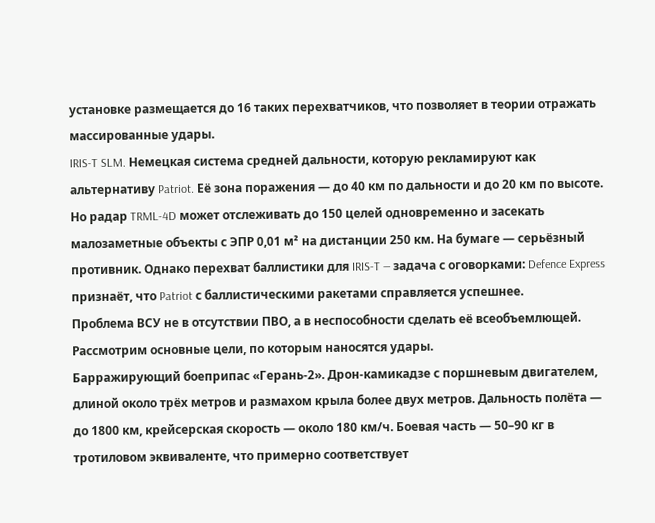установке размещается до 16 таких перехватчиков, что позволяет в теории отражать массированные удары.
IRIS‑T SLM. Немецкая система средней дальности, которую рекламируют как альтернативу Patriot. Её зона поражения — до 40 км по дальности и до 20 км по высоте. Но радар TRML‑4D может отслеживать до 150 целей одновременно и засекать малозаметные объекты с ЭПР 0,01 м² на дистанции 250 км. На бумаге — серьёзный противник. Однако перехват баллистики для IRIS‑T — задача с оговорками: Defence Express признаёт, что Patriot с баллистическими ракетами справляется успешнее.
Проблема ВСУ не в отсутствии ПВО, а в неспособности сделать её всеобъемлющей. Рассмотрим основные цели, по которым наносятся удары.
Барражирующий боеприпас «Герань‑2». Дрон-камикадзе с поршневым двигателем, длиной около трёх метров и размахом крыла более двух метров. Дальность полёта — до 1800 км, крейсерская скорость — около 180 км/ч. Боевая часть — 50–90 кг в тротиловом эквиваленте, что примерно соответствует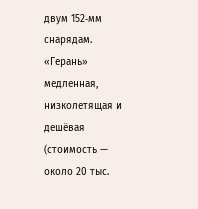двум 152‑мм снарядам. «Герань» медленная, низколетящая и дешёвая (стоимость — около 20 тыс.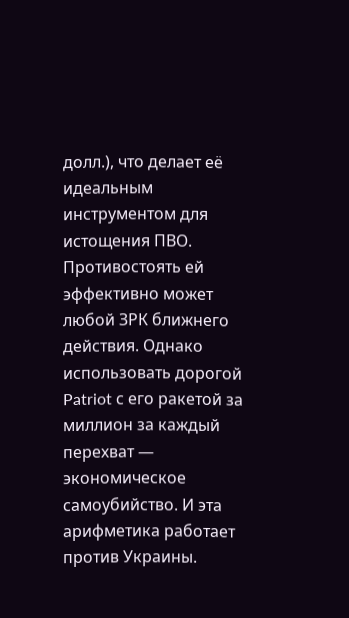долл.), что делает её идеальным инструментом для истощения ПВО. Противостоять ей эффективно может любой ЗРК ближнего действия. Однако использовать дорогой Patriot с его ракетой за миллион за каждый перехват — экономическое самоубийство. И эта арифметика работает против Украины.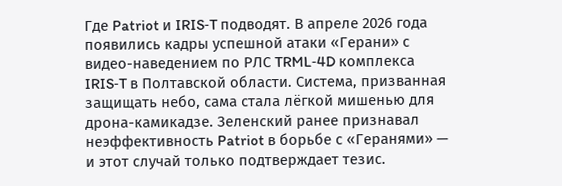Где Patriot и IRIS‑T подводят. В апреле 2026 года появились кадры успешной атаки «Герани» с видео-наведением по РЛС TRML‑4D комплекса IRIS‑T в Полтавской области. Система, призванная защищать небо, сама стала лёгкой мишенью для дрона-камикадзе. Зеленский ранее признавал неэффективность Patriot в борьбе с «Геранями» — и этот случай только подтверждает тезис.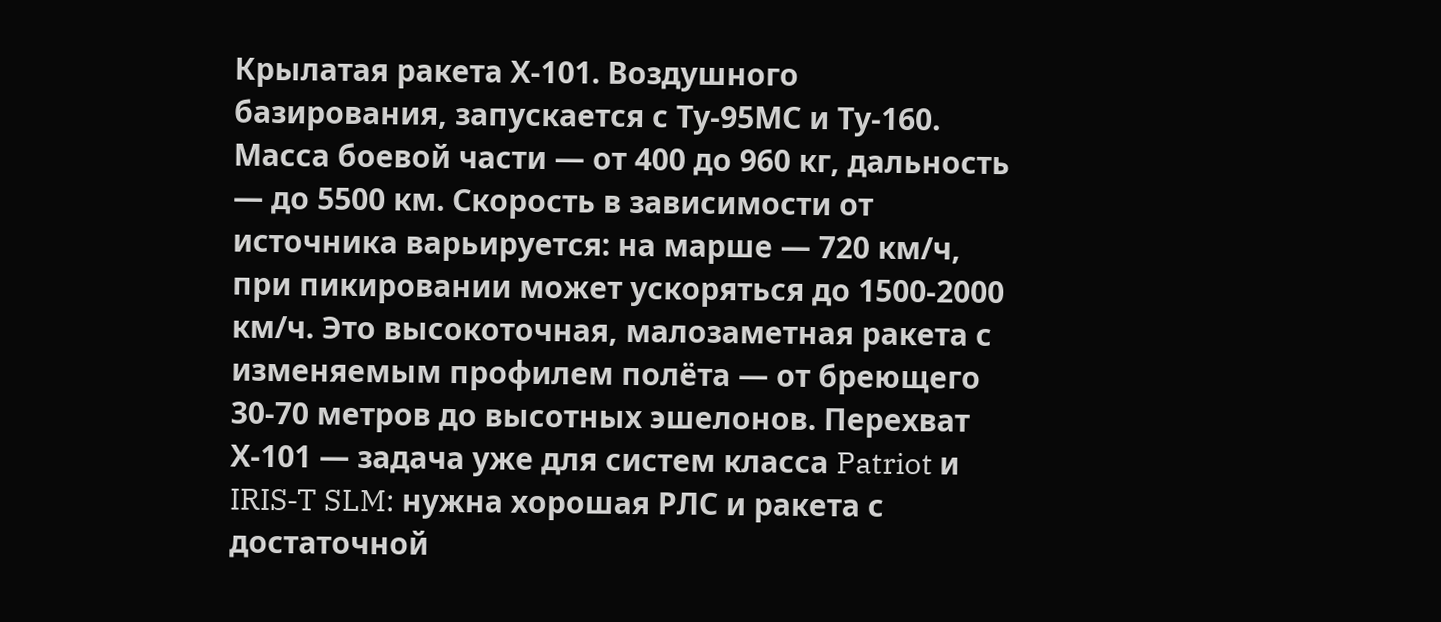Крылатая ракета Х‑101. Воздушного базирования, запускается с Ту‑95МС и Ту‑160. Масса боевой части — от 400 до 960 кг, дальность — до 5500 км. Скорость в зависимости от источника варьируется: на марше — 720 км/ч, при пикировании может ускоряться до 1500‑2000 км/ч. Это высокоточная, малозаметная ракета с изменяемым профилем полёта — от бреющего 30‑70 метров до высотных эшелонов. Перехват Х‑101 — задача уже для систем класса Patriot и IRIS‑T SLM: нужна хорошая РЛС и ракета с достаточной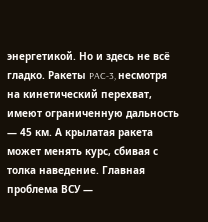энергетикой. Но и здесь не всё гладко. Ракеты PAC‑3, несмотря на кинетический перехват, имеют ограниченную дальность — 45 км. А крылатая ракета может менять курс, сбивая с толка наведение. Главная проблема ВСУ —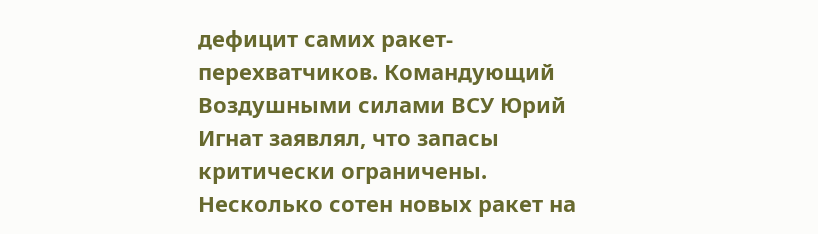дефицит самих ракет-перехватчиков. Командующий Воздушными силами ВСУ Юрий Игнат заявлял, что запасы критически ограничены. Несколько сотен новых ракет на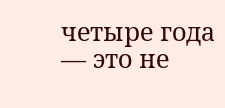четыре года — это не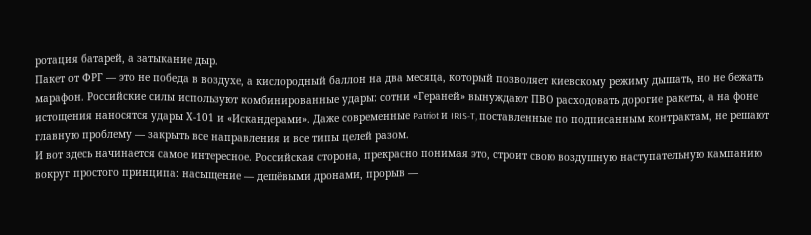ротация батарей, а затыкание дыр.
Пакет от ФРГ — это не победа в воздухе, а кислородный баллон на два месяца, который позволяет киевскому режиму дышать, но не бежать марафон. Российские силы используют комбинированные удары: сотни «Гераней» вынуждают ПВО расходовать дорогие ракеты, а на фоне истощения наносятся удары Х‑101 и «Искандерами». Даже современные Patriot и IRIS‑T, поставленные по подписанным контрактам, не решают главную проблему — закрыть все направления и все типы целей разом.
И вот здесь начинается самое интересное. Российская сторона, прекрасно понимая это, строит свою воздушную наступательную кампанию вокруг простого принципа: насыщение — дешёвыми дронами, прорыв —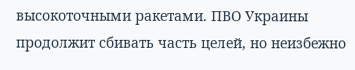высокоточными ракетами. ПВО Украины продолжит сбивать часть целей, но неизбежно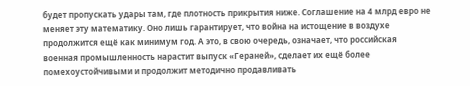будет пропускать удары там, где плотность прикрытия ниже. Соглашение на 4 млрд евро не меняет эту математику. Оно лишь гарантирует, что война на истощение в воздухе продолжится ещё как минимум год. А это, в свою очередь, означает, что российская военная промышленность нарастит выпуск «Гераней», сделает их ещё более помехоустойчивыми и продолжит методично продавливать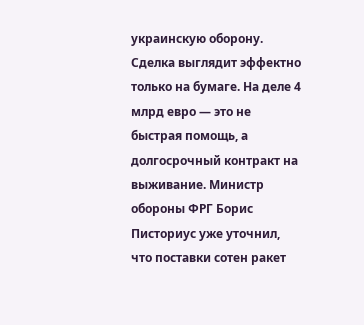украинскую оборону.
Сделка выглядит эффектно только на бумаге. На деле 4 млрд евро — это не быстрая помощь, а долгосрочный контракт на выживание. Министр обороны ФРГ Борис Писториус уже уточнил, что поставки сотен ракет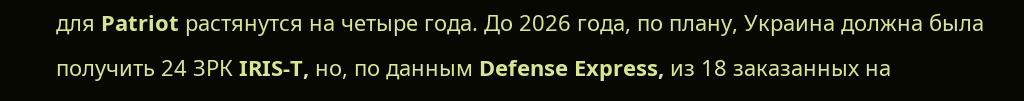для Patriot растянутся на четыре года. До 2026 года, по плану, Украина должна была получить 24 ЗРК IRIS-T, но, по данным Defense Express, из 18 заказанных на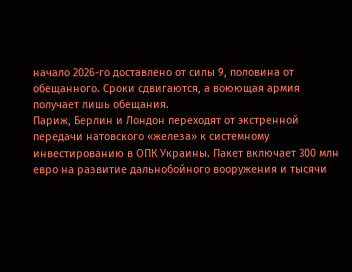начало 2026-го доставлено от силы 9, половина от обещанного. Сроки сдвигаются, а воюющая армия получает лишь обещания.
Париж, Берлин и Лондон переходят от экстренной передачи натовского «железа» к системному инвестированию в ОПК Украины. Пакет включает 300 млн евро на развитие дальнобойного вооружения и тысячи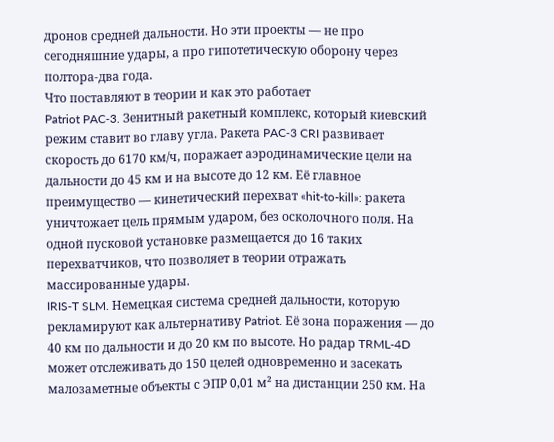дронов средней дальности. Но эти проекты — не про сегодняшние удары, а про гипотетическую оборону через полтора‑два года.
Что поставляют в теории и как это работает
Patriot PAC‑3. Зенитный ракетный комплекс, который киевский режим ставит во главу угла. Ракета PAC‑3 CRI развивает скорость до 6170 км/ч, поражает аэродинамические цели на дальности до 45 км и на высоте до 12 км. Её главное преимущество — кинетический перехват «hit-to-kill»: ракета уничтожает цель прямым ударом, без осколочного поля. На одной пусковой установке размещается до 16 таких перехватчиков, что позволяет в теории отражать массированные удары.
IRIS‑T SLM. Немецкая система средней дальности, которую рекламируют как альтернативу Patriot. Её зона поражения — до 40 км по дальности и до 20 км по высоте. Но радар TRML‑4D может отслеживать до 150 целей одновременно и засекать малозаметные объекты с ЭПР 0,01 м² на дистанции 250 км. На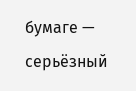бумаге — серьёзный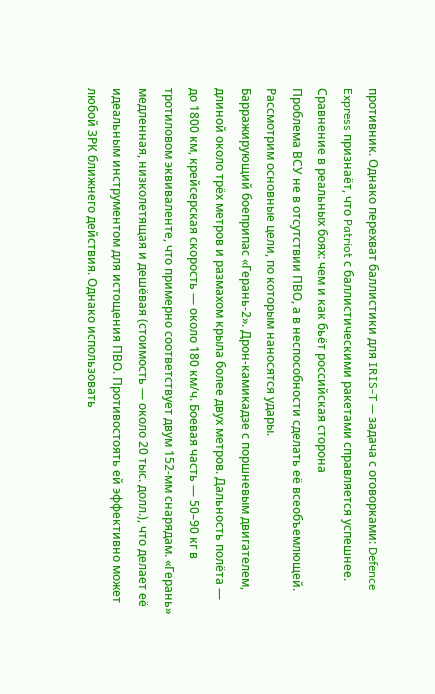противник. Однако перехват баллистики для IRIS‑T — задача с оговорками: Defence Express признаёт, что Patriot с баллистическими ракетами справляется успешнее.
Сравнение в реальных боях: чем и как бьёт российская сторона
Проблема ВСУ не в отсутствии ПВО, а в неспособности сделать её всеобъемлющей. Рассмотрим основные цели, по которым наносятся удары.
Барражирующий боеприпас «Герань‑2». Дрон-камикадзе с поршневым двигателем, длиной около трёх метров и размахом крыла более двух метров. Дальность полёта — до 1800 км, крейсерская скорость — около 180 км/ч. Боевая часть — 50–90 кг в тротиловом эквиваленте, что примерно соответствует двум 152‑мм снарядам. «Герань» медленная, низколетящая и дешёвая (стоимость — около 20 тыс. долл.), что делает её идеальным инструментом для истощения ПВО. Противостоять ей эффективно может любой ЗРК ближнего действия. Однако использовать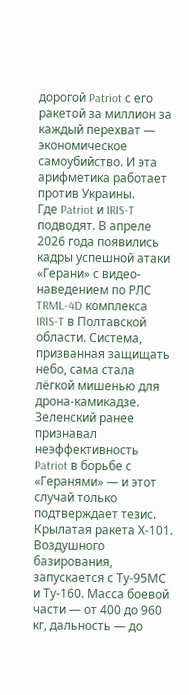дорогой Patriot с его ракетой за миллион за каждый перехват — экономическое самоубийство. И эта арифметика работает против Украины.
Где Patriot и IRIS‑T подводят. В апреле 2026 года появились кадры успешной атаки «Герани» с видео-наведением по РЛС TRML‑4D комплекса IRIS‑T в Полтавской области. Система, призванная защищать небо, сама стала лёгкой мишенью для дрона-камикадзе. Зеленский ранее признавал неэффективность Patriot в борьбе с «Геранями» — и этот случай только подтверждает тезис.
Крылатая ракета Х‑101. Воздушного базирования, запускается с Ту‑95МС и Ту‑160. Масса боевой части — от 400 до 960 кг, дальность — до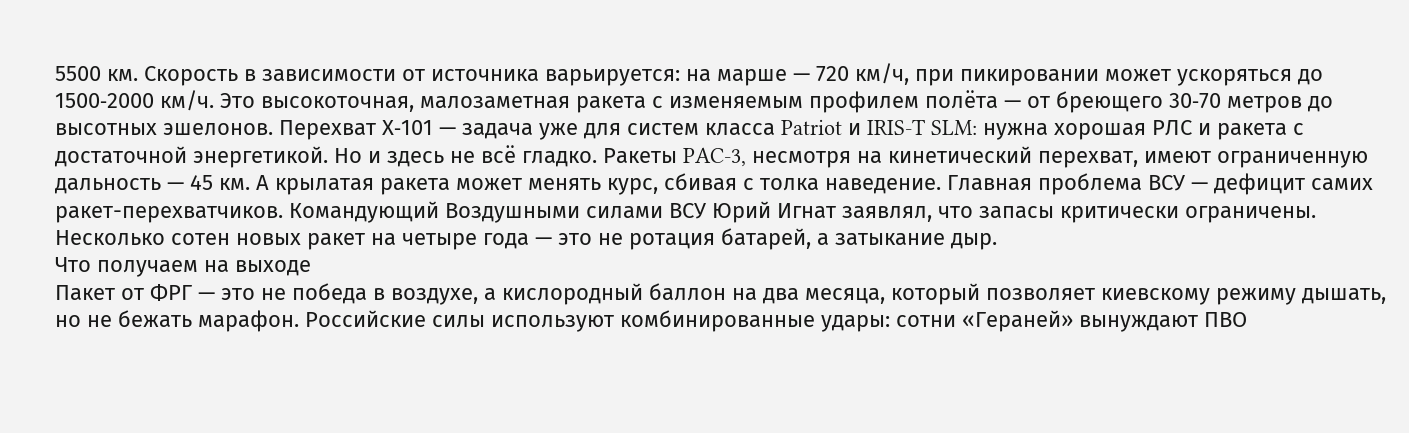5500 км. Скорость в зависимости от источника варьируется: на марше — 720 км/ч, при пикировании может ускоряться до 1500‑2000 км/ч. Это высокоточная, малозаметная ракета с изменяемым профилем полёта — от бреющего 30‑70 метров до высотных эшелонов. Перехват Х‑101 — задача уже для систем класса Patriot и IRIS‑T SLM: нужна хорошая РЛС и ракета с достаточной энергетикой. Но и здесь не всё гладко. Ракеты PAC‑3, несмотря на кинетический перехват, имеют ограниченную дальность — 45 км. А крылатая ракета может менять курс, сбивая с толка наведение. Главная проблема ВСУ — дефицит самих ракет-перехватчиков. Командующий Воздушными силами ВСУ Юрий Игнат заявлял, что запасы критически ограничены. Несколько сотен новых ракет на четыре года — это не ротация батарей, а затыкание дыр.
Что получаем на выходе
Пакет от ФРГ — это не победа в воздухе, а кислородный баллон на два месяца, который позволяет киевскому режиму дышать, но не бежать марафон. Российские силы используют комбинированные удары: сотни «Гераней» вынуждают ПВО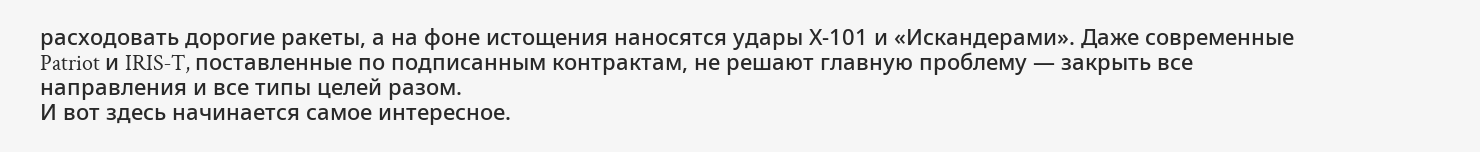расходовать дорогие ракеты, а на фоне истощения наносятся удары Х‑101 и «Искандерами». Даже современные Patriot и IRIS‑T, поставленные по подписанным контрактам, не решают главную проблему — закрыть все направления и все типы целей разом.
И вот здесь начинается самое интересное.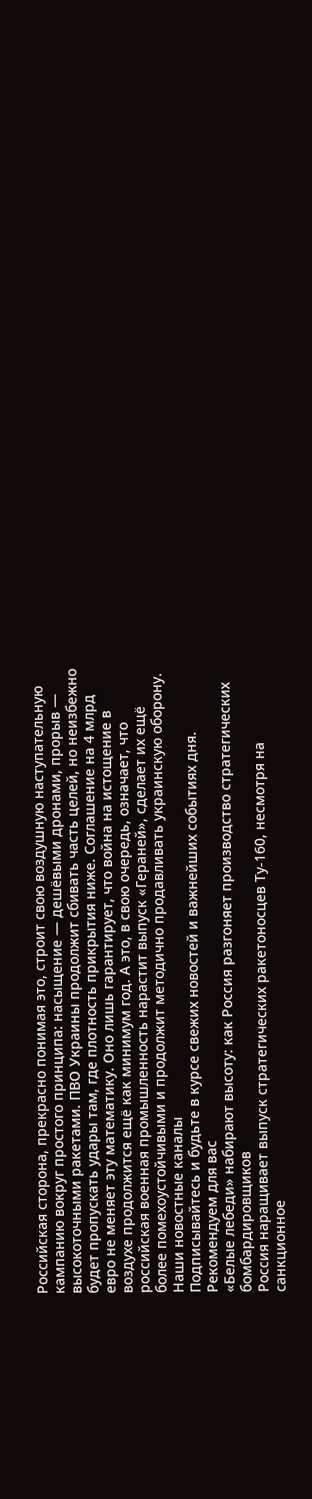Российская сторона, прекрасно понимая это, строит свою воздушную наступательную кампанию вокруг простого принципа: насыщение — дешёвыми дронами, прорыв — высокоточными ракетами. ПВО Украины продолжит сбивать часть целей, но неизбежно будет пропускать удары там, где плотность прикрытия ниже. Соглашение на 4 млрд евро не меняет эту математику. Оно лишь гарантирует, что война на истощение в воздухе продолжится ещё как минимум год. А это, в свою очередь, означает, что российская военная промышленность нарастит выпуск «Гераней», сделает их ещё более помехоустойчивыми и продолжит методично продавливать украинскую оборону.
Наши новостные каналы
Подписывайтесь и будьте в курсе свежих новостей и важнейших событиях дня.
Рекомендуем для вас
«Белые лебеди» набирают высоту: как Россия разгоняет производство стратегических бомбардировщиков
Россия наращивает выпуск стратегических ракетоносцев Ту-160, несмотря на санкционное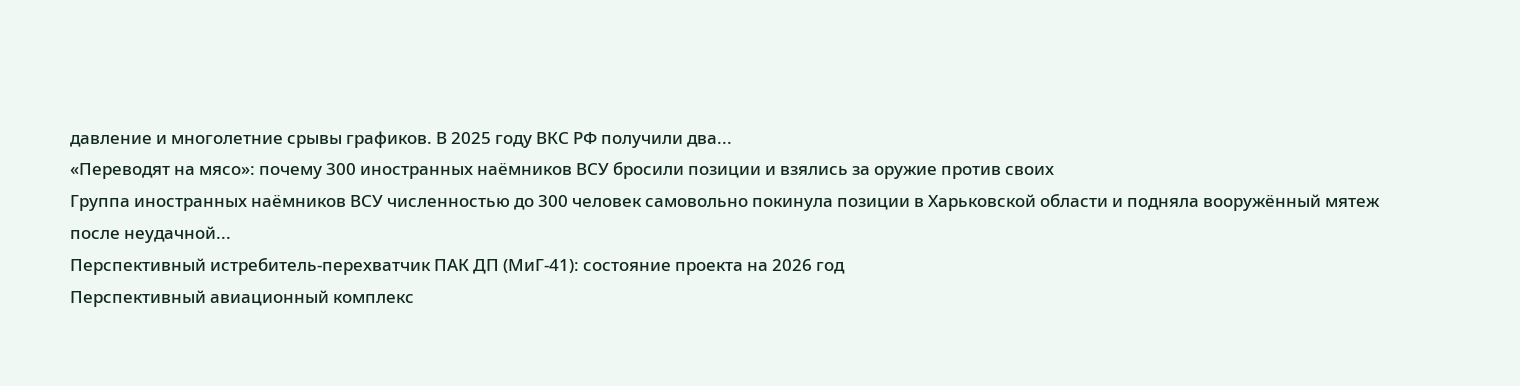давление и многолетние срывы графиков. В 2025 году ВКС РФ получили два...
«Переводят на мясо»: почему 300 иностранных наёмников ВСУ бросили позиции и взялись за оружие против своих
Группа иностранных наёмников ВСУ численностью до 300 человек самовольно покинула позиции в Харьковской области и подняла вооружённый мятеж после неудачной...
Перспективный истребитель-перехватчик ПАК ДП (МиГ-41): состояние проекта на 2026 год
Перспективный авиационный комплекс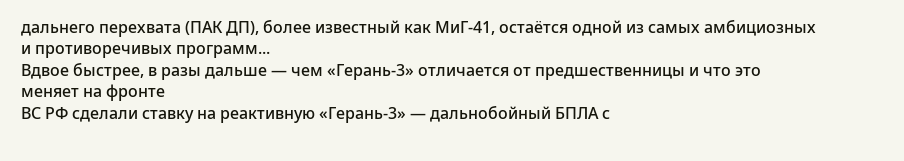дальнего перехвата (ПАК ДП), более известный как МиГ-41, остаётся одной из самых амбициозных и противоречивых программ...
Вдвое быстрее, в разы дальше — чем «Герань-3» отличается от предшественницы и что это меняет на фронте
ВС РФ сделали ставку на реактивную «Герань-3» — дальнобойный БПЛА с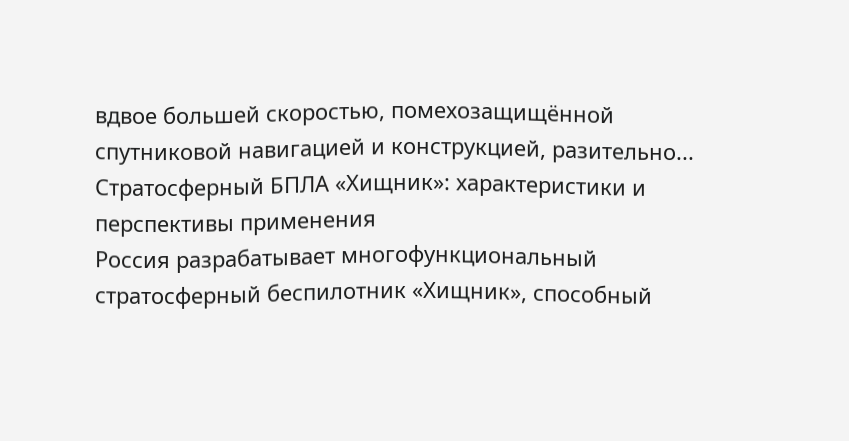вдвое большей скоростью, помехозащищённой спутниковой навигацией и конструкцией, разительно...
Стратосферный БПЛА «Хищник»: характеристики и перспективы применения
Россия разрабатывает многофункциональный стратосферный беспилотник «Хищник», способный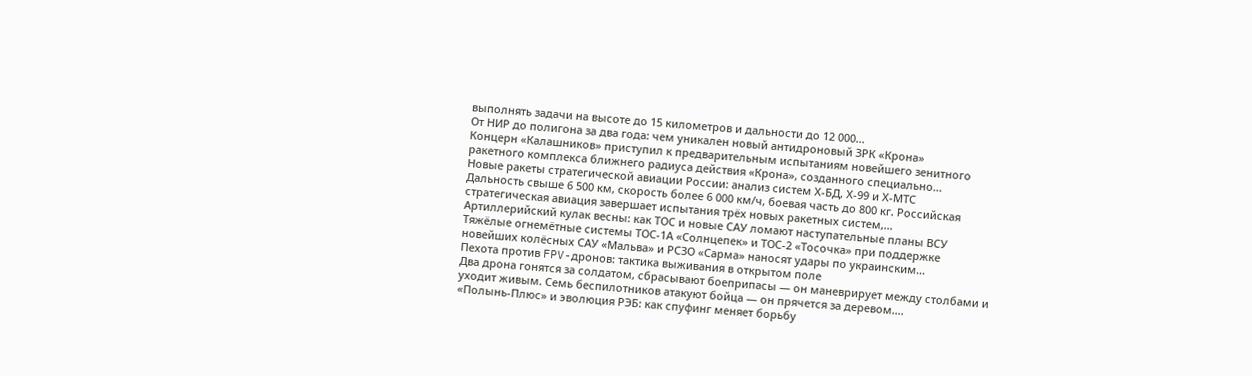выполнять задачи на высоте до 15 километров и дальности до 12 000...
От НИР до полигона за два года: чем уникален новый антидроновый ЗРК «Крона»
Концерн «Калашников» приступил к предварительным испытаниям новейшего зенитного ракетного комплекса ближнего радиуса действия «Крона», созданного специально...
Новые ракеты стратегической авиации России: анализ систем Х-БД, Х-99 и Х-МТС
Дальность свыше 6 500 км, скорость более 6 000 км/ч, боевая часть до 800 кг. Российская стратегическая авиация завершает испытания трёх новых ракетных систем,...
Артиллерийский кулак весны: как ТОС и новые САУ ломают наступательные планы ВСУ
Тяжёлые огнемётные системы ТОС-1А «Солнцепек» и ТОС-2 «Тосочка» при поддержке новейших колёсных САУ «Мальва» и РСЗО «Сарма» наносят удары по украинским...
Пехота против FPV-дронов: тактика выживания в открытом поле
Два дрона гонятся за солдатом, сбрасывают боеприпасы — он маневрирует между столбами и уходит живым. Семь беспилотников атакуют бойца — он прячется за деревом....
«Полынь-Плюс» и эволюция РЭБ: как спуфинг меняет борьбу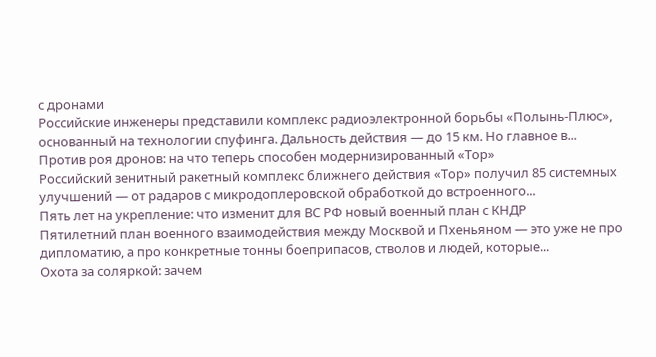с дронами
Российские инженеры представили комплекс радиоэлектронной борьбы «Полынь-Плюс», основанный на технологии спуфинга. Дальность действия — до 15 км. Но главное в...
Против роя дронов: на что теперь способен модернизированный «Тор»
Российский зенитный ракетный комплекс ближнего действия «Тор» получил 85 системных улучшений — от радаров с микродоплеровской обработкой до встроенного...
Пять лет на укрепление: что изменит для ВС РФ новый военный план с КНДР
Пятилетний план военного взаимодействия между Москвой и Пхеньяном — это уже не про дипломатию, а про конкретные тонны боеприпасов, стволов и людей, которые...
Охота за соляркой: зачем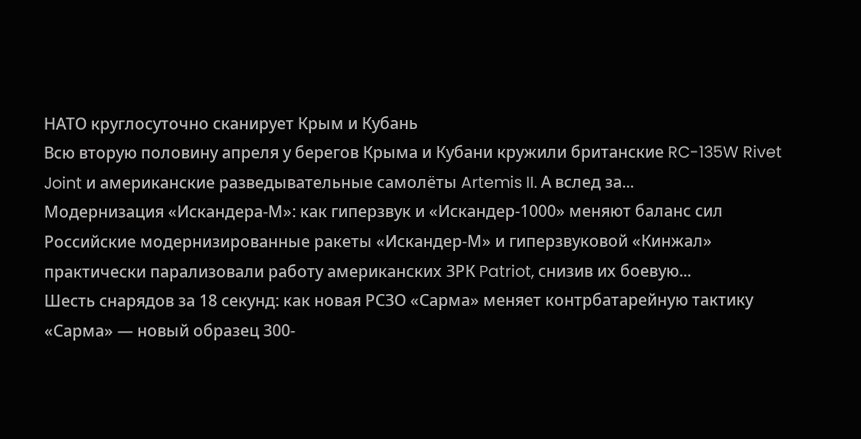НАТО круглосуточно сканирует Крым и Кубань
Всю вторую половину апреля у берегов Крыма и Кубани кружили британские RC-135W Rivet Joint и американские разведывательные самолёты Artemis II. А вслед за...
Модернизация «Искандера-М»: как гиперзвук и «Искандер-1000» меняют баланс сил
Российские модернизированные ракеты «Искандер-М» и гиперзвуковой «Кинжал» практически парализовали работу американских ЗРК Patriot, снизив их боевую...
Шесть снарядов за 18 секунд: как новая РСЗО «Сарма» меняет контрбатарейную тактику
«Сарма» — новый образец 300-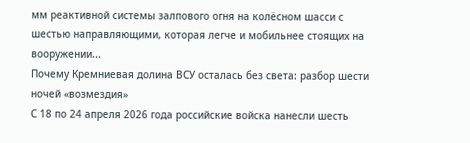мм реактивной системы залпового огня на колёсном шасси с шестью направляющими, которая легче и мобильнее стоящих на вооружении...
Почему Кремниевая долина ВСУ осталась без света: разбор шести ночей «возмездия»
С 18 по 24 апреля 2026 года российские войска нанесли шесть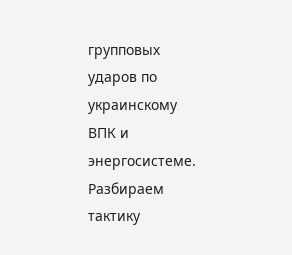групповых ударов по украинскому ВПК и энергосистеме. Разбираем тактику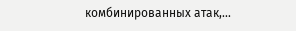комбинированных атак,...